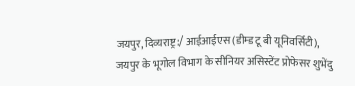जयपुर, दिव्यराष्ट्र:/ आईआईएस (डीम्ड टू बी यूनिवर्सिटी), जयपुर के भूगोल विभाग के सीनियर असिस्टेंट प्रोफेसर शुभेंदु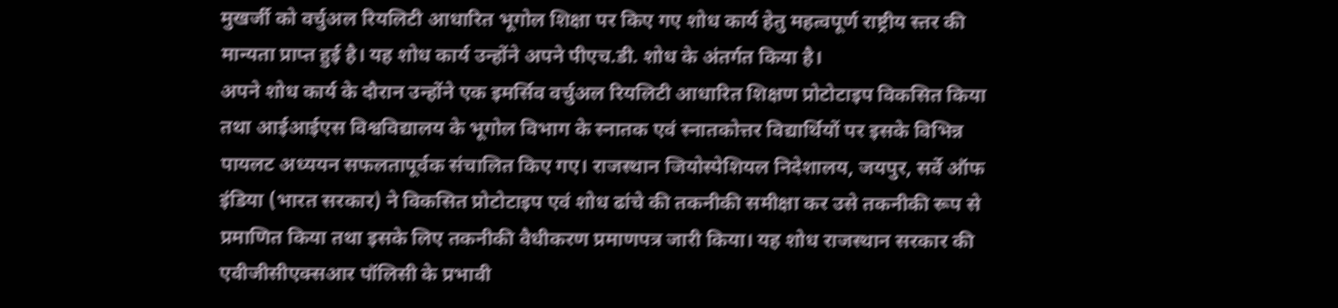मुखर्जी को वर्चुअल रियलिटी आधारित भूगोल शिक्षा पर किए गए शोध कार्य हेतु महत्वपूर्ण राष्ट्रीय स्तर की मान्यता प्राप्त हुई है। यह शोध कार्य उन्होंने अपने पीएच.डी. शोध के अंतर्गत किया है।
अपने शोध कार्य के दौरान उन्होंने एक इमर्सिव वर्चुअल रियलिटी आधारित शिक्षण प्रोटोटाइप विकसित किया तथा आईआईएस विश्वविद्यालय के भूगोल विभाग के स्नातक एवं स्नातकोत्तर विद्यार्थियों पर इसके विभिन्न पायलट अध्ययन सफलतापूर्वक संचालित किए गए। राजस्थान जियोस्पेशियल निदेशालय, जयपुर, सर्वे ऑफ इंडिया (भारत सरकार) ने विकसित प्रोटोटाइप एवं शोध ढांचे की तकनीकी समीक्षा कर उसे तकनीकी रूप से प्रमाणित किया तथा इसके लिए तकनीकी वैधीकरण प्रमाणपत्र जारी किया। यह शोध राजस्थान सरकार की एवीजीसीएक्सआर पॉलिसी के प्रभावी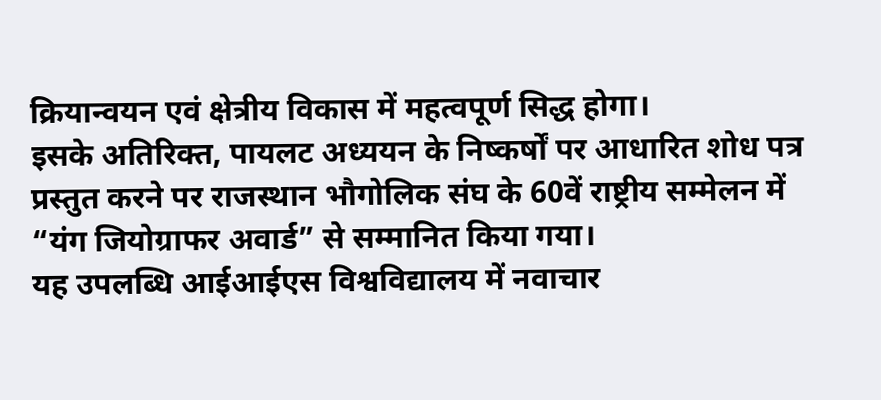क्रियान्वयन एवं क्षेत्रीय विकास में महत्वपूर्ण सिद्ध होगा।
इसके अतिरिक्त, पायलट अध्ययन के निष्कर्षों पर आधारित शोध पत्र प्रस्तुत करने पर राजस्थान भौगोलिक संघ के 60वें राष्ट्रीय सम्मेलन में “यंग जियोग्राफर अवार्ड” से सम्मानित किया गया।
यह उपलब्धि आईआईएस विश्वविद्यालय में नवाचार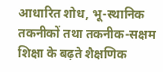आधारित शोध, भू-स्थानिक तकनीकों तथा तकनीक-सक्षम शिक्षा के बढ़ते शैक्षणिक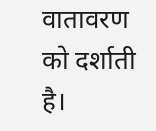वातावरण को दर्शाती है।